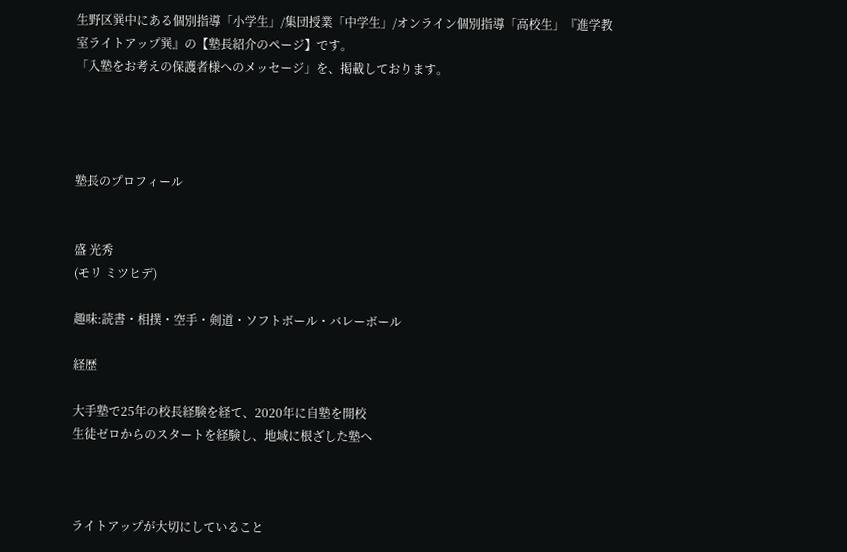生野区巽中にある個別指導「小学生」/集団授業「中学生」/オンライン個別指導「高校生」『進学教室ライトアップ巽』の【塾長紹介のページ】です。
「入塾をお考えの保護者様へのメッセージ」を、掲載しております。




塾長のプロフィール


盛 光秀
(モリ ミツヒデ)

趣味:読書・相撲・空手・剣道・ソフトボール・バレーボール

経歴

大手塾で25年の校長経験を経て、2020年に自塾を開校
生徒ゼロからのスタートを経験し、地域に根ざした塾へ



ライトアップが大切にしていること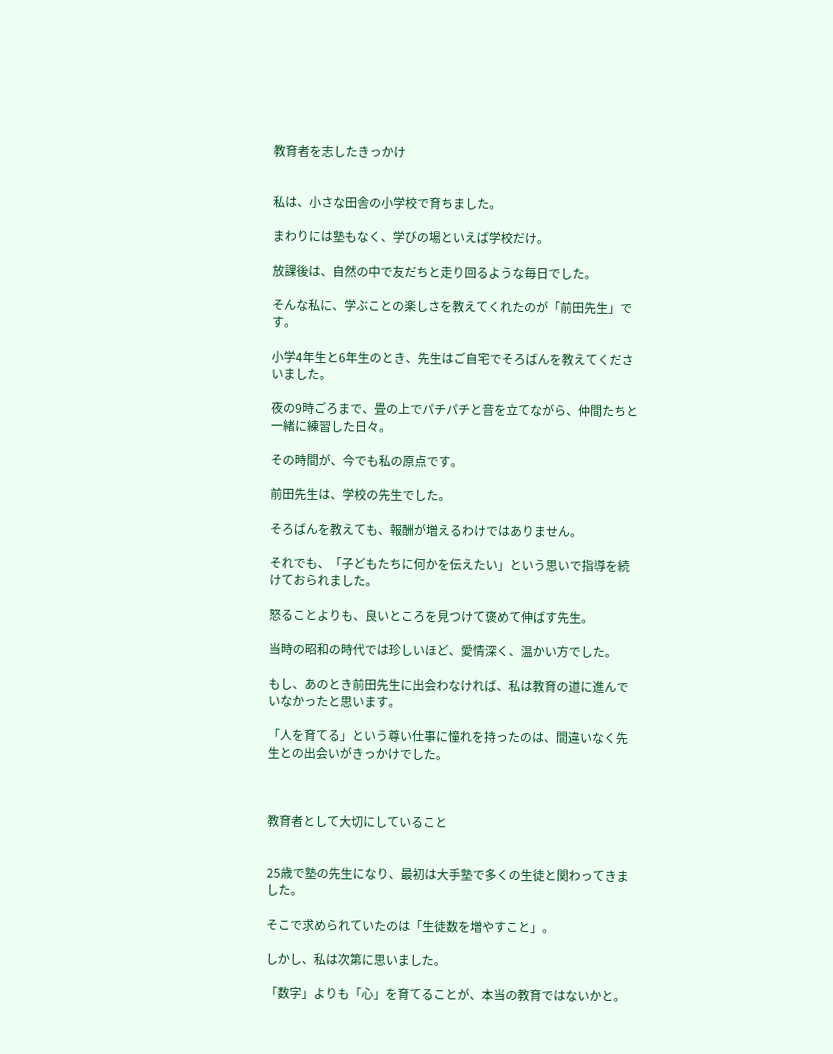教育者を志したきっかけ


私は、小さな田舎の小学校で育ちました。

まわりには塾もなく、学びの場といえば学校だけ。

放課後は、自然の中で友だちと走り回るような毎日でした。

そんな私に、学ぶことの楽しさを教えてくれたのが「前田先生」です。

小学4年生と6年生のとき、先生はご自宅でそろばんを教えてくださいました。

夜の9時ごろまで、畳の上でパチパチと音を立てながら、仲間たちと一緒に練習した日々。

その時間が、今でも私の原点です。

前田先生は、学校の先生でした。

そろばんを教えても、報酬が増えるわけではありません。

それでも、「子どもたちに何かを伝えたい」という思いで指導を続けておられました。

怒ることよりも、良いところを見つけて褒めて伸ばす先生。

当時の昭和の時代では珍しいほど、愛情深く、温かい方でした。

もし、あのとき前田先生に出会わなければ、私は教育の道に進んでいなかったと思います。

「人を育てる」という尊い仕事に憧れを持ったのは、間違いなく先生との出会いがきっかけでした。



教育者として大切にしていること


25歳で塾の先生になり、最初は大手塾で多くの生徒と関わってきました。

そこで求められていたのは「生徒数を増やすこと」。

しかし、私は次第に思いました。

「数字」よりも「心」を育てることが、本当の教育ではないかと。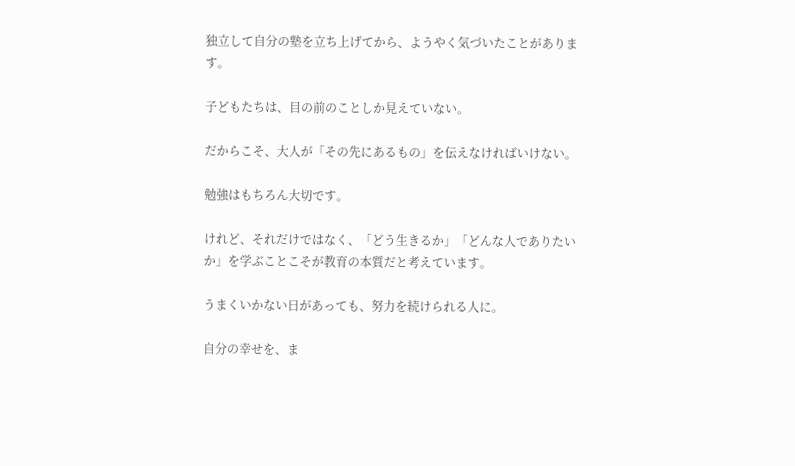独立して自分の塾を立ち上げてから、ようやく気づいたことがあります。

子どもたちは、目の前のことしか見えていない。

だからこそ、大人が「その先にあるもの」を伝えなければいけない。

勉強はもちろん大切です。

けれど、それだけではなく、「どう生きるか」「どんな人でありたいか」を学ぶことこそが教育の本質だと考えています。

うまくいかない日があっても、努力を続けられる人に。

自分の幸せを、ま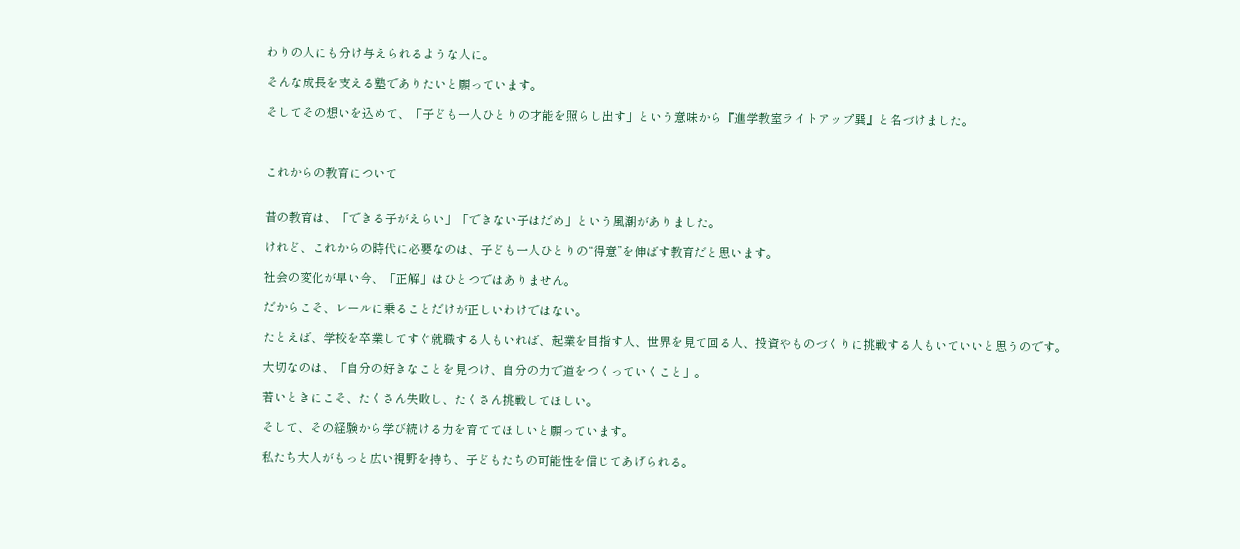わりの人にも分け与えられるような人に。

そんな成長を支える塾でありたいと願っています。

そしてその想いを込めて、「子ども一人ひとりの才能を照らし出す」という意味から『進学教室ライトアップ巽』と名づけました。



これからの教育について


昔の教育は、「できる子がえらい」「できない子はだめ」という風潮がありました。

けれど、これからの時代に必要なのは、子ども一人ひとりの“得意”を伸ばす教育だと思います。

社会の変化が早い今、「正解」はひとつではありません。

だからこそ、レールに乗ることだけが正しいわけではない。

たとえば、学校を卒業してすぐ就職する人もいれば、起業を目指す人、世界を見て回る人、投資やものづくりに挑戦する人もいていいと思うのです。

大切なのは、「自分の好きなことを見つけ、自分の力で道をつくっていくこと」。

若いときにこそ、たくさん失敗し、たくさん挑戦してほしい。

そして、その経験から学び続ける力を育ててほしいと願っています。

私たち大人がもっと広い視野を持ち、子どもたちの可能性を信じてあげられる。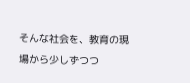そんな社会を、教育の現場から少しずつつ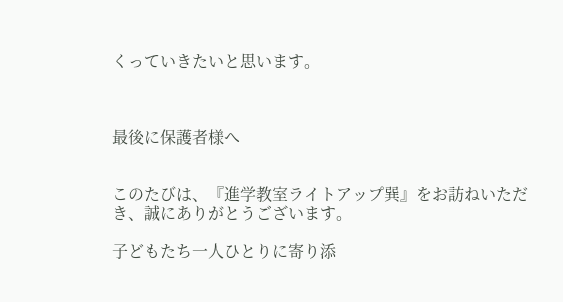くっていきたいと思います。



最後に保護者様へ


このたびは、『進学教室ライトアップ巽』をお訪ねいただき、誠にありがとうございます。

子どもたち一人ひとりに寄り添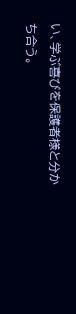い、学ぶ喜びを保護者様と分かち合う。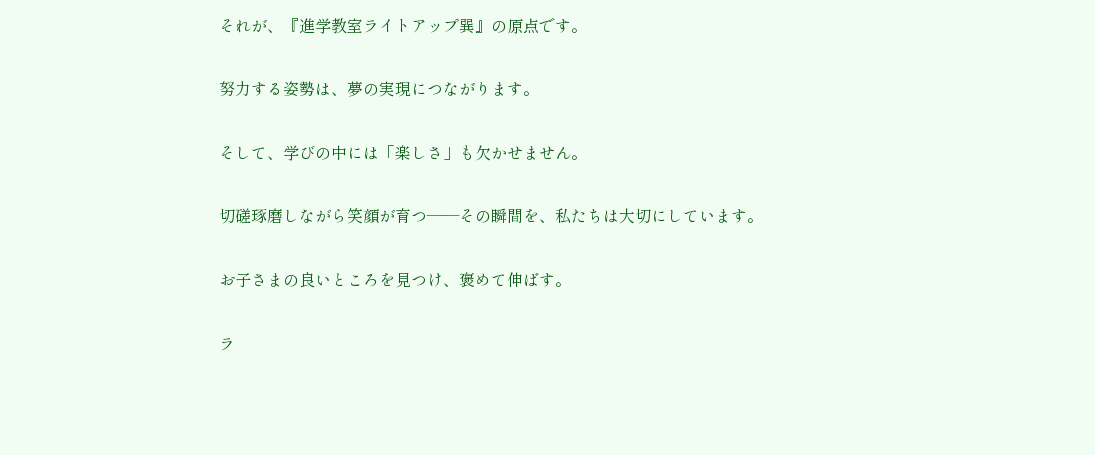それが、『進学教室ライトアップ巽』の原点です。

努力する姿勢は、夢の実現につながります。

そして、学びの中には「楽しさ」も欠かせません。

切磋琢磨しながら笑顔が育つ――その瞬間を、私たちは大切にしています。

お子さまの良いところを見つけ、褒めて伸ばす。

ラ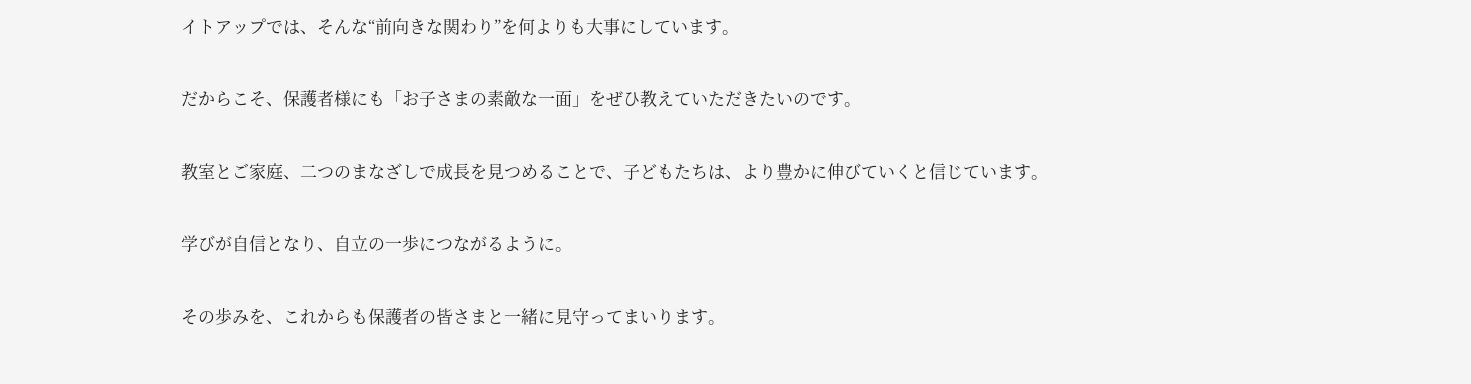イトアップでは、そんな“前向きな関わり”を何よりも大事にしています。

だからこそ、保護者様にも「お子さまの素敵な一面」をぜひ教えていただきたいのです。

教室とご家庭、二つのまなざしで成長を見つめることで、子どもたちは、より豊かに伸びていくと信じています。

学びが自信となり、自立の一歩につながるように。

その歩みを、これからも保護者の皆さまと一緒に見守ってまいります。